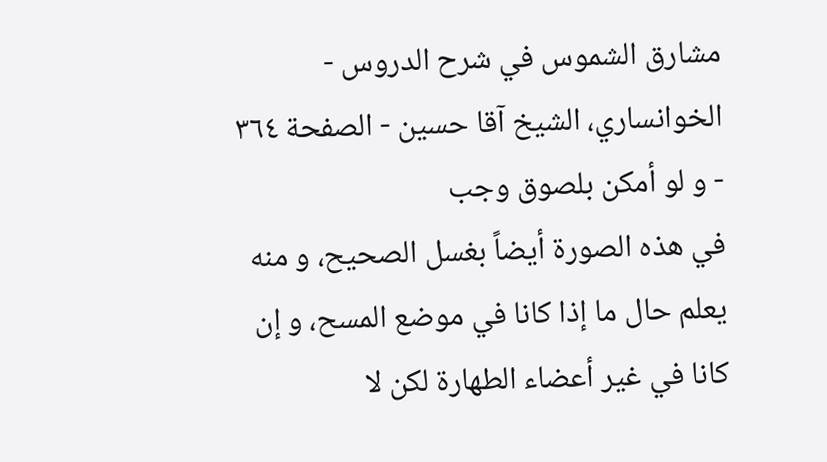مشارق الشموس في شرح الدروس - الخوانساري، الشيخ آقا حسين - الصفحة ٣٦٤ - و لو أمكن بلصوق وجب
في هذه الصورة أيضاً بغسل الصحيح، و منه يعلم حال ما إذا كانا في موضع المسح، و إن كانا في غير أعضاء الطهارة لكن لا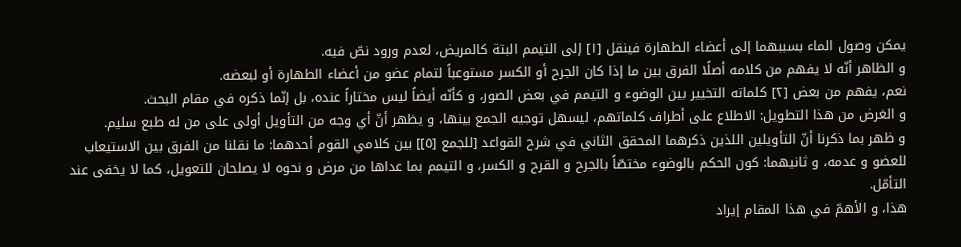يمكن وصول الماء بسببهما إلى أعضاء الطهارة فينقل [١] إلى التيمم البتة كالمريض، لعدم ورود نصّ فيه.
و الظاهر أنّه لا يفهم من كلامه أصلًا الفرق بين ما إذا كان الجرح أو الكسر مستوعباً لتمام عضو من أعضاء الطهارة أو لبعضه.
نعم، يفهم من بعض [٢] كلماته التخيير بين الوضوء و التيمم في بعض الصور، و كأنّه أيضاً ليس مختاراً عنده، بل إنّما ذكره في مقام البحث.
و الغرض من هذا التطويل: الاطلاع على أطراف كلماتهم، ليسهل توجيه الجمع بينها، و يظهر أنّ أي وجه من التأويل أولى على من له طبع سليم.
و ظهر بما ذكرنا أنّ التأويلين اللذين ذكرهما المحقق الثاني في شرح القواعد [للجمع [٥]] بين كلامي القوم أحدهما: ما نقلنا من الفرق بين الاستيعاب للعضو و عدمه، و ثانيهما: كون الحكم بالوضوء مختصّاً بالجرح و القرح و الكسر، و التيمم بما عداها من مرض و نحوه لا يصلحان للتعويل، كما لا يخفى عند التأمّل.
هذا، و الأهمّ في هذا المقام إيراد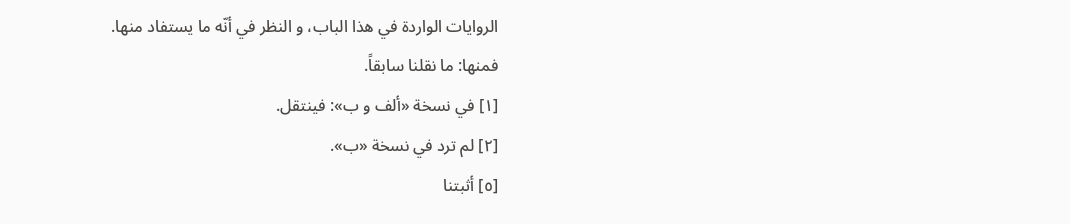الروايات الواردة في هذا الباب، و النظر في أنّه ما يستفاد منها.
فمنها: ما نقلنا سابقاً.
[١] في نسخة «ألف و ب»: فينتقل.
[٢] لم ترد في نسخة «ب».
[٥] أثبتنا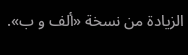الزيادة من نسخة «ألف و ب».